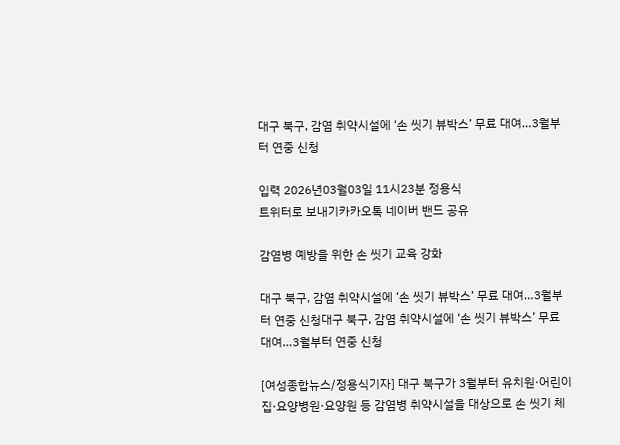대구 북구, 감염 취약시설에 ‘손 씻기 뷰박스’ 무료 대여…3월부터 연중 신청

입력 2026년03월03일 11시23분 정용식
트위터로 보내기카카오톡 네이버 밴드 공유

감염병 예방을 위한 손 씻기 교육 강화

대구 북구, 감염 취약시설에 ‘손 씻기 뷰박스’ 무료 대여…3월부터 연중 신청대구 북구, 감염 취약시설에 ‘손 씻기 뷰박스’ 무료 대여…3월부터 연중 신청

[여성종합뉴스/정용식기자] 대구 북구가 3월부터 유치원·어린이집·요양병원·요양원 등 감염병 취약시설을 대상으로 손 씻기 체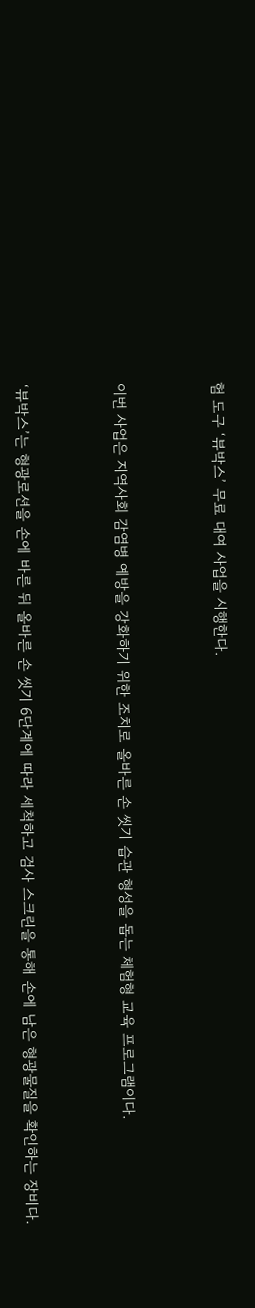험 도구 ‘뷰박스’ 무료 대여 사업을 시행한다.



이번 사업은 지역사회 감염병 예방을 강화하기 위한 조치로 올바른 손 씻기 습관 형성을 돕는 체험형 교육 프로그램이다.



‘뷰박스’는 형광로션을 손에 바른 뒤 올바른 손 씻기 6단계에 따라 세척하고 검사 스크린을 통해 손에 남은 형광물질을 확인하는 장비다.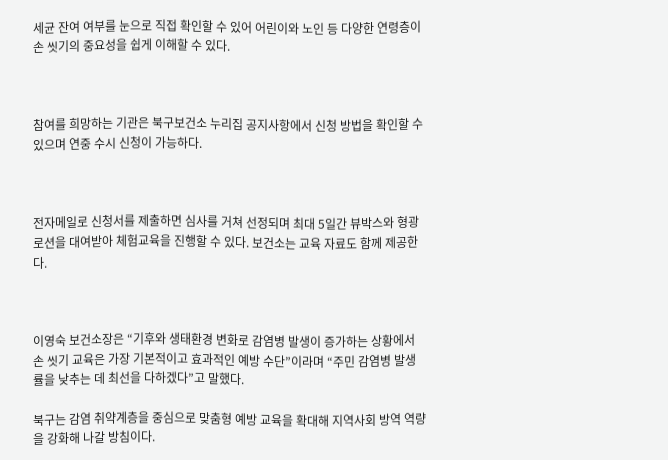세균 잔여 여부를 눈으로 직접 확인할 수 있어 어린이와 노인 등 다양한 연령층이 손 씻기의 중요성을 쉽게 이해할 수 있다.



참여를 희망하는 기관은 북구보건소 누리집 공지사항에서 신청 방법을 확인할 수 있으며 연중 수시 신청이 가능하다.



전자메일로 신청서를 제출하면 심사를 거쳐 선정되며 최대 5일간 뷰박스와 형광로션을 대여받아 체험교육을 진행할 수 있다. 보건소는 교육 자료도 함께 제공한다.



이영숙 보건소장은 “기후와 생태환경 변화로 감염병 발생이 증가하는 상황에서 손 씻기 교육은 가장 기본적이고 효과적인 예방 수단”이라며 “주민 감염병 발생률을 낮추는 데 최선을 다하겠다”고 말했다.

북구는 감염 취약계층을 중심으로 맞춤형 예방 교육을 확대해 지역사회 방역 역량을 강화해 나갈 방침이다.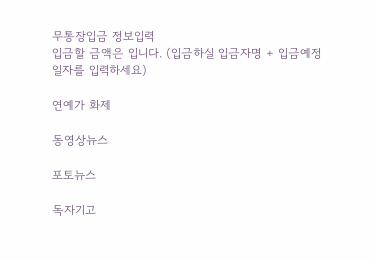무통장입금 정보입력
입금할 금액은 입니다. (입금하실 입금자명 + 입금예정일자를 입력하세요)

연예가 화제

동영상뉴스

포토뉴스

독자기고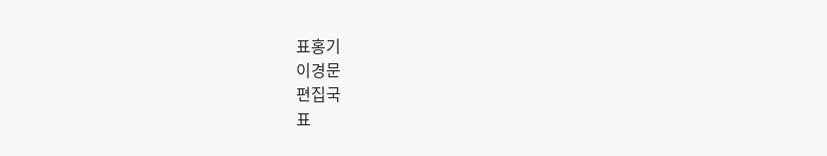표홍기
이경문
편집국
표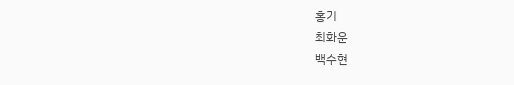홍기
최화운
백수현